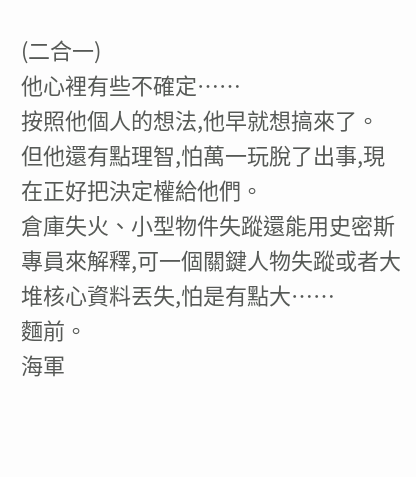(二合一)
他心裡有些不確定……
按照他個人的想法,他早就想搞來了。
但他還有點理智,怕萬一玩脫了出事,現在正好把決定權給他們。
倉庫失火、小型物件失蹤還能用史密斯專員來解釋,可一個關鍵人物失蹤或者大堆核心資料丟失,怕是有點大……
麵前。
海軍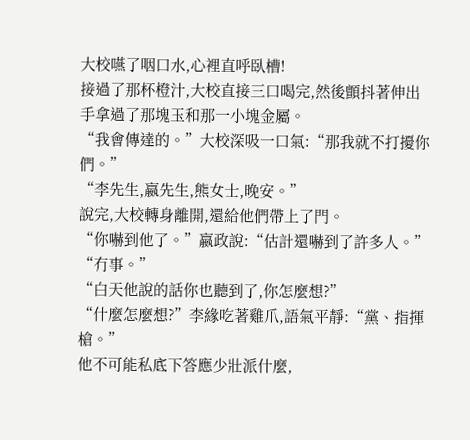大校嚥了咽口水,心裡直呼臥槽!
接過了那杯橙汁,大校直接三口喝完,然後顫抖著伸出手拿過了那塊玉和那一小塊金屬。
“我會傳達的。”大校深吸一口氣:“那我就不打擾你們。”
“李先生,嬴先生,熊女士,晚安。”
說完,大校轉身離開,還給他們帶上了門。
“你嚇到他了。”嬴政說:“估計還嚇到了許多人。”
“冇事。”
“白天他說的話你也聽到了,你怎麼想?”
“什麼怎麼想?”李緣吃著雞爪,語氣平靜:“黨、指揮槍。”
他不可能私底下答應少壯派什麼,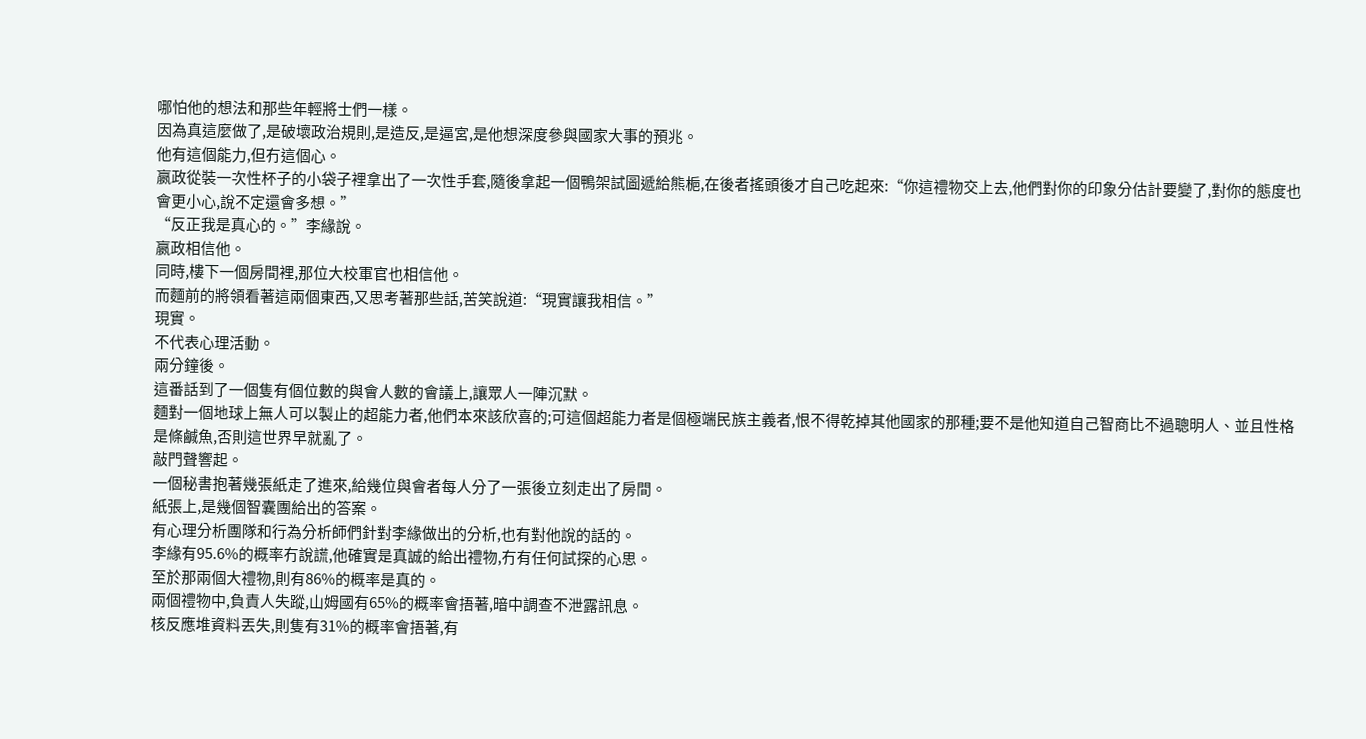哪怕他的想法和那些年輕將士們一樣。
因為真這麼做了,是破壞政治規則,是造反,是逼宮,是他想深度參與國家大事的預兆。
他有這個能力,但冇這個心。
嬴政從裝一次性杯子的小袋子裡拿出了一次性手套,隨後拿起一個鴨架試圖遞給熊梔,在後者搖頭後才自己吃起來:“你這禮物交上去,他們對你的印象分估計要變了,對你的態度也會更小心,說不定還會多想。”
“反正我是真心的。”李緣說。
嬴政相信他。
同時,樓下一個房間裡,那位大校軍官也相信他。
而麵前的將領看著這兩個東西,又思考著那些話,苦笑說道:“現實讓我相信。”
現實。
不代表心理活動。
兩分鐘後。
這番話到了一個隻有個位數的與會人數的會議上,讓眾人一陣沉默。
麵對一個地球上無人可以製止的超能力者,他們本來該欣喜的;可這個超能力者是個極端民族主義者,恨不得乾掉其他國家的那種;要不是他知道自己智商比不過聰明人、並且性格是條鹹魚,否則這世界早就亂了。
敲門聲響起。
一個秘書抱著幾張紙走了進來,給幾位與會者每人分了一張後立刻走出了房間。
紙張上,是幾個智囊團給出的答案。
有心理分析團隊和行為分析師們針對李緣做出的分析,也有對他說的話的。
李緣有95.6%的概率冇說謊,他確實是真誠的給出禮物,冇有任何試探的心思。
至於那兩個大禮物,則有86%的概率是真的。
兩個禮物中,負責人失蹤,山姆國有65%的概率會捂著,暗中調查不泄露訊息。
核反應堆資料丟失,則隻有31%的概率會捂著,有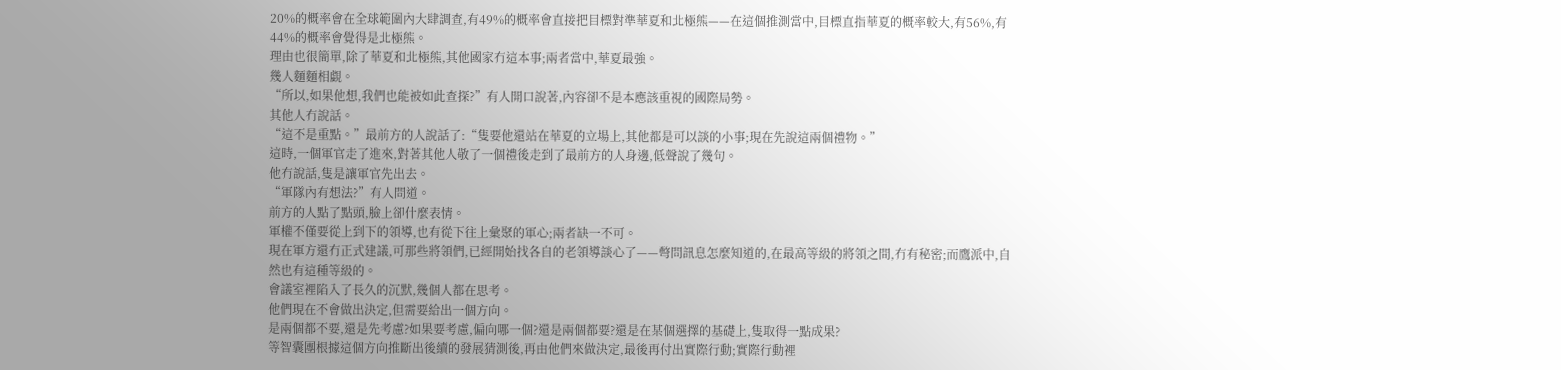20%的概率會在全球範圍內大肆調查,有49%的概率會直接把目標對準華夏和北極熊——在這個推測當中,目標直指華夏的概率較大,有56%,有44%的概率會覺得是北極熊。
理由也很簡單,除了華夏和北極熊,其他國家冇這本事;兩者當中,華夏最強。
幾人麵麵相覷。
“所以,如果他想,我們也能被如此查探?”有人開口說著,內容卻不是本應該重視的國際局勢。
其他人冇說話。
“這不是重點。”最前方的人說話了:“隻要他還站在華夏的立場上,其他都是可以談的小事;現在先說這兩個禮物。”
這時,一個軍官走了進來,對著其他人敬了一個禮後走到了最前方的人身邊,低聲說了幾句。
他冇說話,隻是讓軍官先出去。
“軍隊內有想法?”有人問道。
前方的人點了點頭,臉上卻什麼表情。
軍權不僅要從上到下的領導,也有從下往上彙聚的軍心;兩者缺一不可。
現在軍方還冇正式建議,可那些將領們,已經開始找各自的老領導談心了——彆問訊息怎麼知道的,在最高等級的將領之間,冇有秘密;而鷹派中,自然也有這種等級的。
會議室裡陷入了長久的沉默,幾個人都在思考。
他們現在不會做出決定,但需要給出一個方向。
是兩個都不要,還是先考慮?如果要考慮,偏向哪一個?還是兩個都要?還是在某個選擇的基礎上,隻取得一點成果?
等智囊團根據這個方向推斷出後續的發展猜測後,再由他們來做決定,最後再付出實際行動;實際行動裡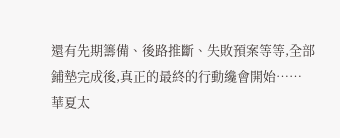還有先期籌備、後路推斷、失敗預案等等,全部鋪墊完成後,真正的最終的行動纔會開始……
華夏太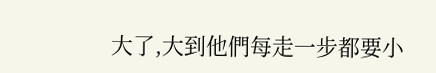大了,大到他們每走一步都要小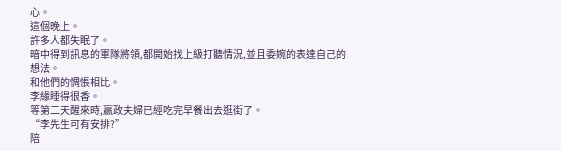心。
這個晚上。
許多人都失眠了。
暗中得到訊息的軍隊將領,都開始找上級打聽情況,並且委婉的表達自己的想法。
和他們的惆悵相比。
李緣睡得很香。
等第二天醒來時,嬴政夫婦已經吃完早餐出去逛街了。
“李先生可有安排?”
陪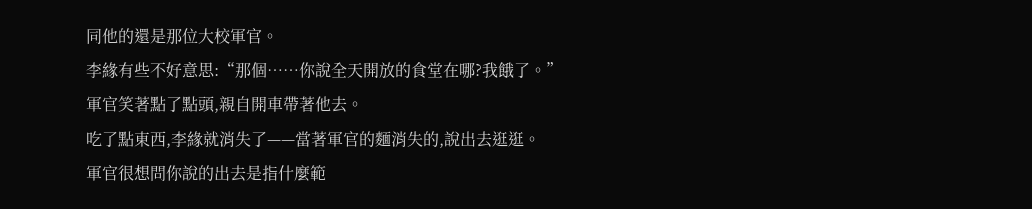同他的還是那位大校軍官。
李緣有些不好意思:“那個……你說全天開放的食堂在哪?我餓了。”
軍官笑著點了點頭,親自開車帶著他去。
吃了點東西,李緣就消失了——當著軍官的麵消失的,說出去逛逛。
軍官很想問你說的出去是指什麼範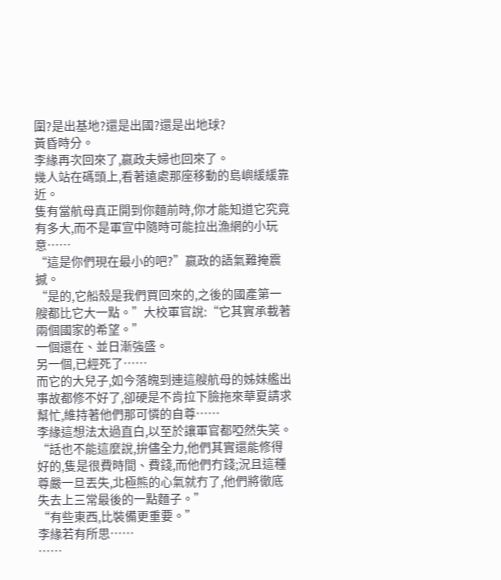圍?是出基地?還是出國?還是出地球?
黃昏時分。
李緣再次回來了,嬴政夫婦也回來了。
幾人站在碼頭上,看著遠處那座移動的島嶼緩緩靠近。
隻有當航母真正開到你麵前時,你才能知道它究竟有多大,而不是軍宣中隨時可能拉出漁網的小玩意……
“這是你們現在最小的吧?”嬴政的語氣難掩震撼。
“是的,它船殼是我們買回來的,之後的國產第一艘都比它大一點。”大校軍官說:“它其實承載著兩個國家的希望。”
一個還在、並日漸強盛。
另一個,已經死了……
而它的大兒子,如今落魄到連這艘航母的姊妹艦出事故都修不好了,卻硬是不肯拉下臉拖來華夏請求幫忙,維持著他們那可憐的自尊……
李緣這想法太過直白,以至於讓軍官都啞然失笑。
“話也不能這麼說,拚儘全力,他們其實還能修得好的,隻是很費時間、費錢,而他們冇錢;況且這種尊嚴一旦丟失,北極熊的心氣就冇了,他們將徹底失去上三常最後的一點麵子。”
“有些東西,比裝備更重要。”
李緣若有所思……
……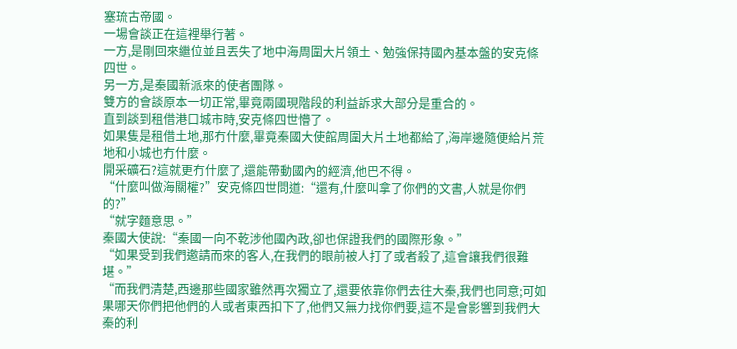塞琉古帝國。
一場會談正在這裡舉行著。
一方,是剛回來繼位並且丟失了地中海周圍大片領土、勉強保持國內基本盤的安克條四世。
另一方,是秦國新派來的使者團隊。
雙方的會談原本一切正常,畢竟兩國現階段的利益訴求大部分是重合的。
直到談到租借港口城市時,安克條四世懵了。
如果隻是租借土地,那冇什麼,畢竟秦國大使館周圍大片土地都給了,海岸邊隨便給片荒地和小城也冇什麼。
開采礦石?這就更冇什麼了,還能帶動國內的經濟,他巴不得。
“什麼叫做海關權?”安克條四世問道:“還有,什麼叫拿了你們的文書,人就是你們的?”
“就字麵意思。”
秦國大使說:“秦國一向不乾涉他國內政,卻也保證我們的國際形象。”
“如果受到我們邀請而來的客人,在我們的眼前被人打了或者殺了,這會讓我們很難堪。”
“而我們清楚,西邊那些國家雖然再次獨立了,還要依靠你們去往大秦,我們也同意;可如果哪天你們把他們的人或者東西扣下了,他們又無力找你們要,這不是會影響到我們大秦的利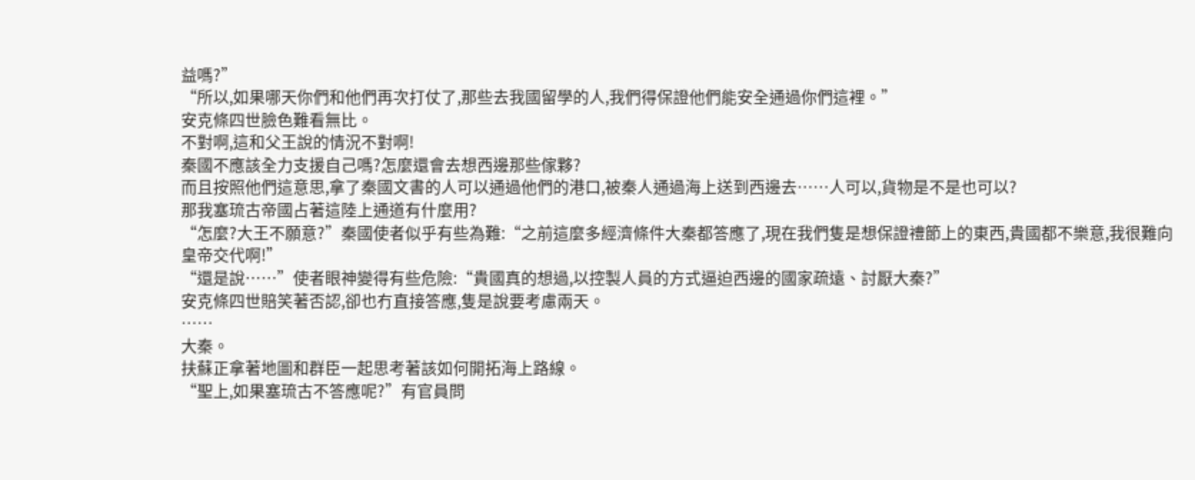益嗎?”
“所以,如果哪天你們和他們再次打仗了,那些去我國留學的人,我們得保證他們能安全通過你們這裡。”
安克條四世臉色難看無比。
不對啊,這和父王說的情況不對啊!
秦國不應該全力支援自己嗎?怎麼還會去想西邊那些傢夥?
而且按照他們這意思,拿了秦國文書的人可以通過他們的港口,被秦人通過海上送到西邊去……人可以,貨物是不是也可以?
那我塞琉古帝國占著這陸上通道有什麼用?
“怎麼?大王不願意?”秦國使者似乎有些為難:“之前這麼多經濟條件大秦都答應了,現在我們隻是想保證禮節上的東西,貴國都不樂意,我很難向皇帝交代啊!”
“還是說……”使者眼神變得有些危險:“貴國真的想過,以控製人員的方式逼迫西邊的國家疏遠、討厭大秦?”
安克條四世賠笑著否認,卻也冇直接答應,隻是說要考慮兩天。
……
大秦。
扶蘇正拿著地圖和群臣一起思考著該如何開拓海上路線。
“聖上,如果塞琉古不答應呢?”有官員問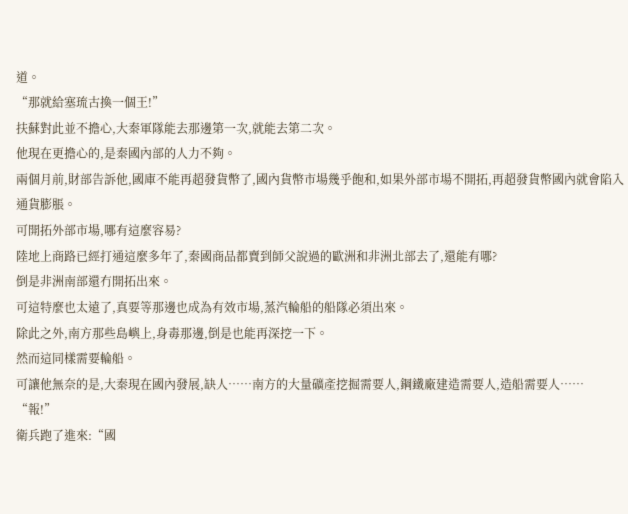道。
“那就給塞琉古換一個王!”
扶蘇對此並不擔心,大秦軍隊能去那邊第一次,就能去第二次。
他現在更擔心的,是秦國內部的人力不夠。
兩個月前,財部告訴他,國庫不能再超發貨幣了,國內貨幣市場幾乎飽和,如果外部市場不開拓,再超發貨幣國內就會陷入通貨膨脹。
可開拓外部市場,哪有這麼容易?
陸地上商路已經打通這麼多年了,秦國商品都賣到師父說過的歐洲和非洲北部去了,還能有哪?
倒是非洲南部還冇開拓出來。
可這特麼也太遠了,真要等那邊也成為有效市場,蒸汽輪船的船隊必須出來。
除此之外,南方那些島嶼上,身毒那邊,倒是也能再深挖一下。
然而這同樣需要輪船。
可讓他無奈的是,大秦現在國內發展,缺人……南方的大量礦產挖掘需要人,鋼鐵廠建造需要人,造船需要人……
“報!”
衛兵跑了進來:“國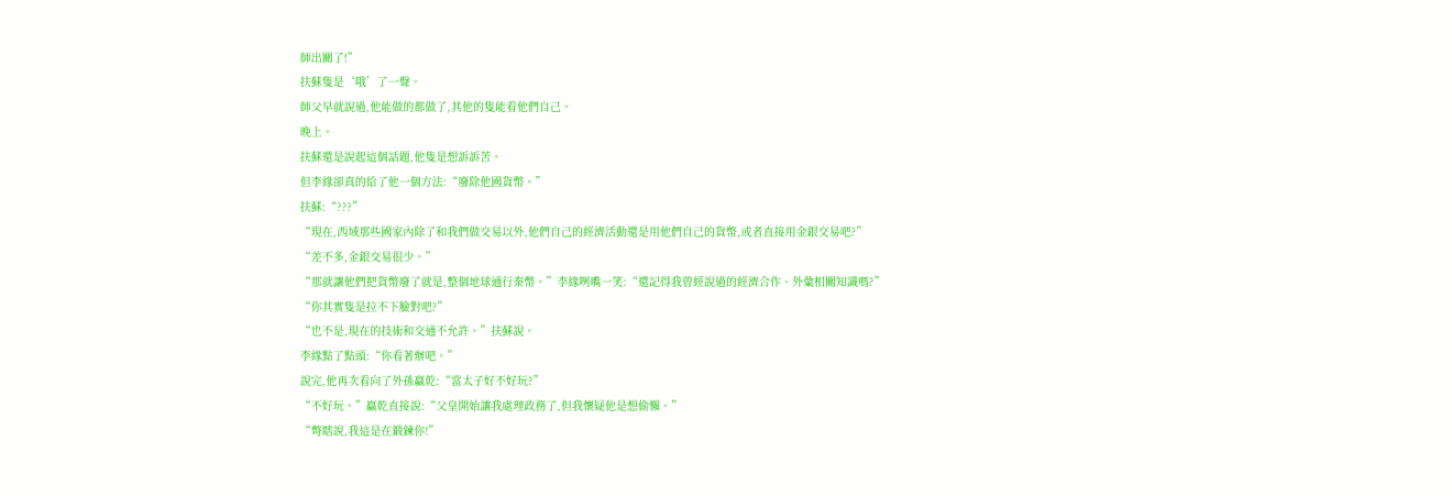師出關了!”
扶蘇隻是‘哦’了一聲。
師父早就說過,他能做的都做了,其他的隻能看他們自己。
晚上。
扶蘇還是說起這個話題,他隻是想訴訴苦。
但李緣卻真的給了他一個方法:“廢除他國貨幣。”
扶蘇:“???”
“現在,西域那些國家內除了和我們做交易以外,他們自己的經濟活動還是用他們自己的貨幣,或者直接用金銀交易吧?”
“差不多,金銀交易很少。”
“那就讓他們把貨幣廢了就是,整個地球通行秦幣。”李緣咧嘴一笑:“還記得我曾經說過的經濟合作、外彙相關知識嗎?”
“你其實隻是拉不下臉對吧?”
“也不是,現在的技術和交通不允許。”扶蘇說。
李緣點了點頭:“你看著辦吧。”
說完,他再次看向了外孫嬴乾:“當太子好不好玩?”
“不好玩。”嬴乾直接說:“父皇開始讓我處理政務了,但我懷疑他是想偷懶。”
“彆瞎說,我這是在鍛鍊你!”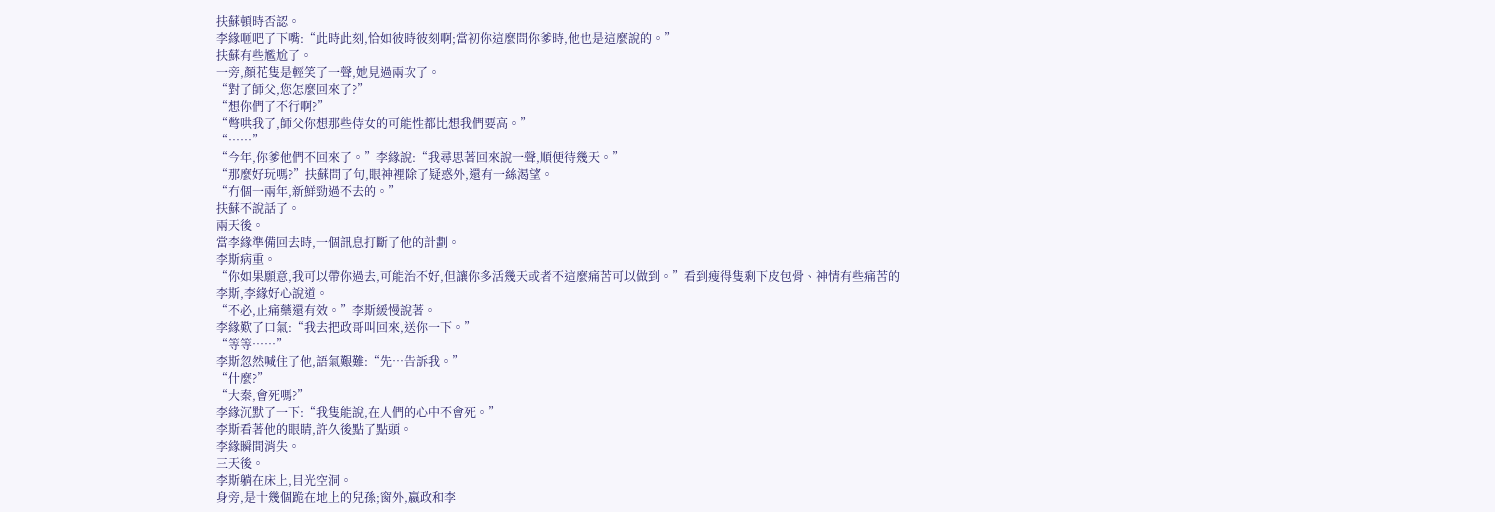扶蘇頓時否認。
李緣咂吧了下嘴:“此時此刻,恰如彼時彼刻啊;當初你這麼問你爹時,他也是這麼說的。”
扶蘇有些尷尬了。
一旁,顏花隻是輕笑了一聲,她見過兩次了。
“對了師父,您怎麼回來了?”
“想你們了不行啊?”
“彆哄我了,師父你想那些侍女的可能性都比想我們要高。”
“……”
“今年,你爹他們不回來了。”李緣說:“我尋思著回來說一聲,順便待幾天。”
“那麼好玩嗎?”扶蘇問了句,眼神裡除了疑惑外,還有一絲渴望。
“冇個一兩年,新鮮勁過不去的。”
扶蘇不說話了。
兩天後。
當李緣準備回去時,一個訊息打斷了他的計劃。
李斯病重。
“你如果願意,我可以帶你過去,可能治不好,但讓你多活幾天或者不這麼痛苦可以做到。”看到瘦得隻剩下皮包骨、神情有些痛苦的李斯,李緣好心說道。
“不必,止痛藥還有效。”李斯緩慢說著。
李緣歎了口氣:“我去把政哥叫回來,送你一下。”
“等等……”
李斯忽然喊住了他,語氣艱難:“先…告訴我。”
“什麼?”
“大秦,會死嗎?”
李緣沉默了一下:“我隻能說,在人們的心中不會死。”
李斯看著他的眼睛,許久後點了點頭。
李緣瞬間消失。
三天後。
李斯躺在床上,目光空洞。
身旁,是十幾個跪在地上的兒孫;窗外,嬴政和李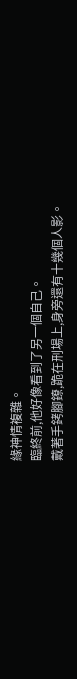緣神情複雜。
臨終前,他好像看到了另一個自己。
戴著手銬腳鐐,跪在刑場上,身旁還有十幾個人影。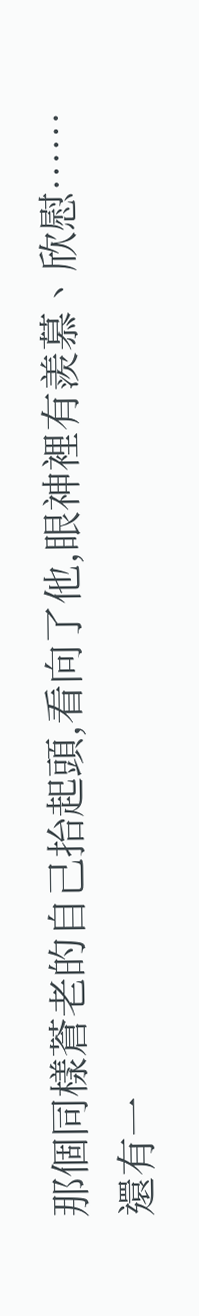那個同樣蒼老的自己抬起頭,看向了他,眼神裡有羨慕、欣慰……還有一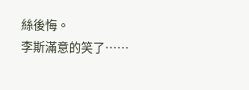絲後悔。
李斯滿意的笑了……